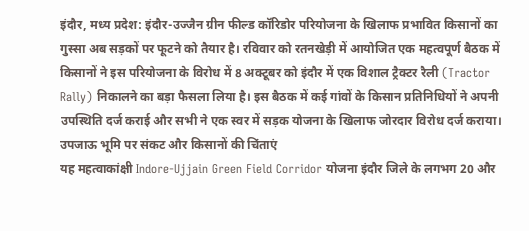इंदौर, मध्य प्रदेश: इंदौर-उज्जैन ग्रीन फील्ड कॉरिडोर परियोजना के खिलाफ प्रभावित किसानों का गुस्सा अब सड़कों पर फूटने को तैयार है। रविवार को रतनखेड़ी में आयोजित एक महत्वपूर्ण बैठक में किसानों ने इस परियोजना के विरोध में 8 अक्टूबर को इंदौर में एक विशाल ट्रैक्टर रैली (Tractor Rally) निकालने का बड़ा फैसला लिया है। इस बैठक में कई गांवों के किसान प्रतिनिधियों ने अपनी उपस्थिति दर्ज कराई और सभी ने एक स्वर में सड़क योजना के खिलाफ जोरदार विरोध दर्ज कराया।
उपजाऊ भूमि पर संकट और किसानों की चिंताएं
यह महत्वाकांक्षी Indore-Ujjain Green Field Corridor योजना इंदौर जिले के लगभग 20 और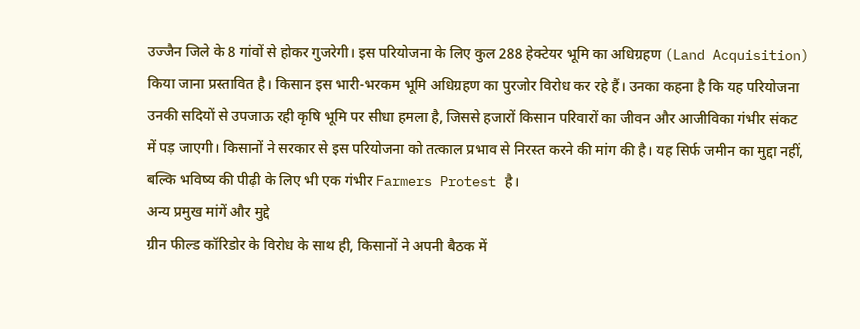उज्जैन जिले के 8 गांवों से होकर गुजरेगी। इस परियोजना के लिए कुल 288 हेक्टेयर भूमि का अधिग्रहण (Land Acquisition) किया जाना प्रस्तावित है। किसान इस भारी-भरकम भूमि अधिग्रहण का पुरजोर विरोध कर रहे हैं। उनका कहना है कि यह परियोजना उनकी सदियों से उपजाऊ रही कृषि भूमि पर सीधा हमला है, जिससे हजारों किसान परिवारों का जीवन और आजीविका गंभीर संकट में पड़ जाएगी। किसानों ने सरकार से इस परियोजना को तत्काल प्रभाव से निरस्त करने की मांग की है। यह सिर्फ जमीन का मुद्दा नहीं, बल्कि भविष्य की पीढ़ी के लिए भी एक गंभीर Farmers Protest है।
अन्य प्रमुख मांगें और मुद्दे
ग्रीन फील्ड कॉरिडोर के विरोध के साथ ही, किसानों ने अपनी बैठक में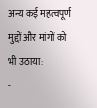अन्य कई महत्वपूर्ण मुद्दों और मांगों को भी उठाया:
-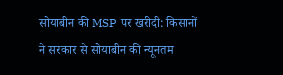सोयाबीन की MSP पर खरीदी: किसानों ने सरकार से सोयाबीन की न्यूनतम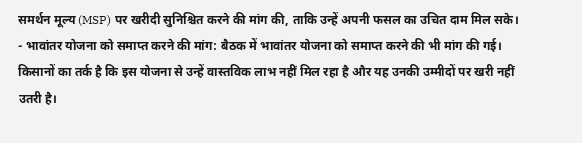समर्थन मूल्य (MSP) पर खरीदी सुनिश्चित करने की मांग की, ताकि उन्हें अपनी फसल का उचित दाम मिल सके।
- भावांतर योजना को समाप्त करने की मांग: बैठक में भावांतर योजना को समाप्त करने की भी मांग की गई। किसानों का तर्क है कि इस योजना से उन्हें वास्तविक लाभ नहीं मिल रहा है और यह उनकी उम्मीदों पर खरी नहीं उतरी है।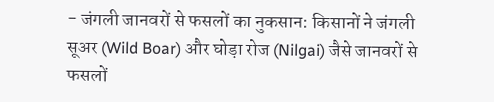- जंगली जानवरों से फसलों का नुकसान: किसानों ने जंगली सूअर (Wild Boar) और घोड़ा रोज (Nilgai) जैसे जानवरों से फसलों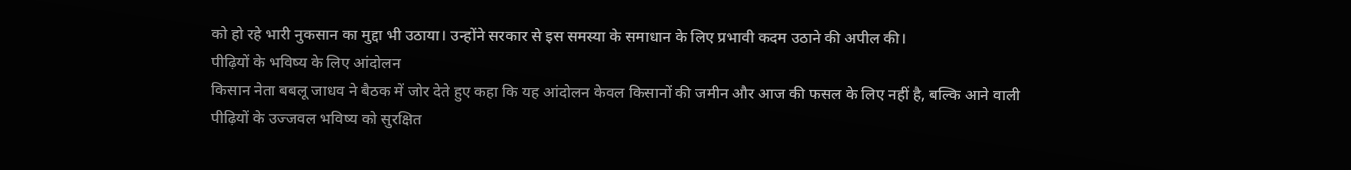को हो रहे भारी नुकसान का मुद्दा भी उठाया। उन्होंने सरकार से इस समस्या के समाधान के लिए प्रभावी कदम उठाने की अपील की।
पीढ़ियों के भविष्य के लिए आंदोलन
किसान नेता बबलू जाधव ने बैठक में जोर देते हुए कहा कि यह आंदोलन केवल किसानों की जमीन और आज की फसल के लिए नहीं है, बल्कि आने वाली पीढ़ियों के उज्जवल भविष्य को सुरक्षित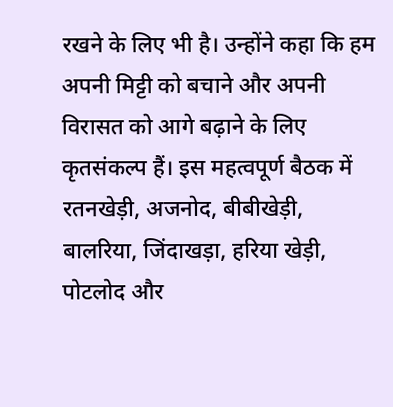रखने के लिए भी है। उन्होंने कहा कि हम अपनी मिट्टी को बचाने और अपनी विरासत को आगे बढ़ाने के लिए कृतसंकल्प हैं। इस महत्वपूर्ण बैठक में रतनखेड़ी, अजनोद, बीबीखेड़ी, बालरिया, जिंदाखड़ा, हरिया खेड़ी, पोटलोद और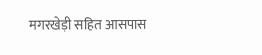मगरखेड़ी सहित आसपास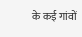के कई गांवों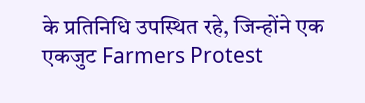के प्रतिनिधि उपस्थित रहे, जिन्होंने एक एकजुट Farmers Protest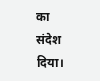का संदेश दिया।